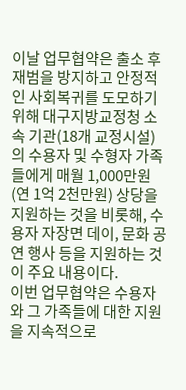이날 업무협약은 출소 후 재범을 방지하고 안정적인 사회복귀를 도모하기 위해 대구지방교정청 소속 기관(18개 교정시설) 의 수용자 및 수형자 가족들에게 매월 1,000만원(연 1억 2천만원) 상당을 지원하는 것을 비롯해, 수용자 자장면 데이, 문화 공연 행사 등을 지원하는 것이 주요 내용이다.
이번 업무협약은 수용자와 그 가족들에 대한 지원을 지속적으로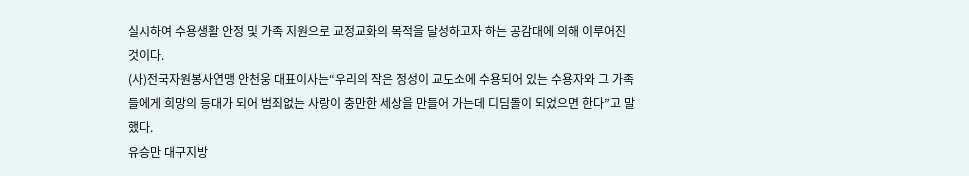실시하여 수용생활 안정 및 가족 지원으로 교정교화의 목적을 달성하고자 하는 공감대에 의해 이루어진 것이다.
(사)전국자원봉사연맹 안천웅 대표이사는“우리의 작은 정성이 교도소에 수용되어 있는 수용자와 그 가족들에게 희망의 등대가 되어 범죄없는 사랑이 충만한 세상을 만들어 가는데 디딤돌이 되었으면 한다”고 말했다.
유승만 대구지방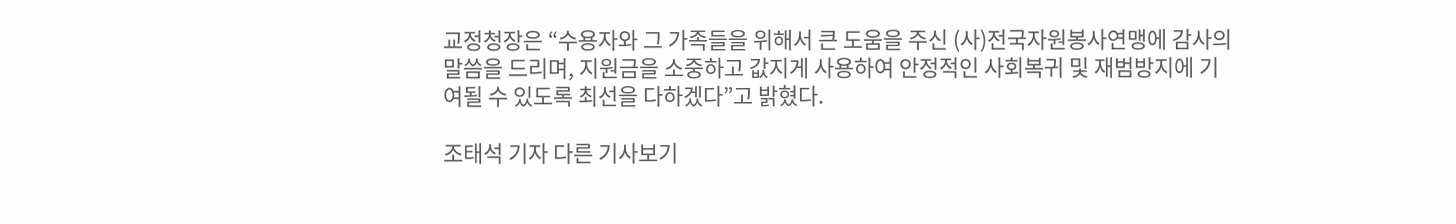교정청장은 “수용자와 그 가족들을 위해서 큰 도움을 주신 (사)전국자원봉사연맹에 감사의 말씀을 드리며, 지원금을 소중하고 값지게 사용하여 안정적인 사회복귀 및 재범방지에 기여될 수 있도록 최선을 다하겠다”고 밝혔다.

조태석 기자 다른 기사보기